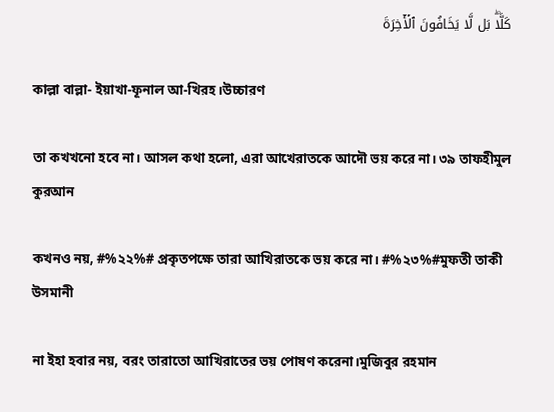كَلَّاۖ بَل لَّا يَخَافُونَ ٱلۡأٓخِرَةَ

কাল্লা বাল্লা- ইয়াখা-ফূনাল আ-খিরহ।উচ্চারণ

তা কখখনো হবে না। আসল কথা হলো, এরা আখেরাতকে আদৌ ভয় করে না। ৩৯ তাফহীমুল কুরআন

কখনও নয়, #%২২%# প্রকৃতপক্ষে তারা আখিরাতকে ভয় করে না। #%২৩%#মুফতী তাকী উসমানী

না ইহা হবার নয়, বরং তারাতো আখিরাতের ভয় পোষণ করেনা।মুজিবুর রহমান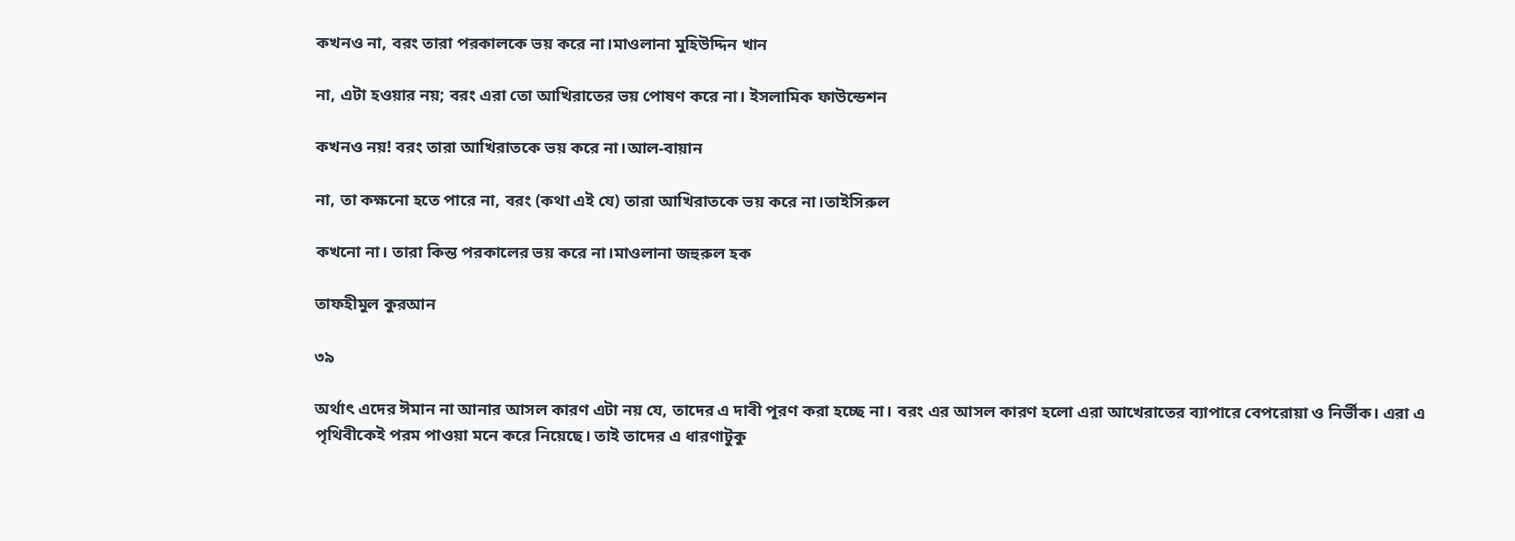কখনও না, বরং তারা পরকালকে ভয় করে না।মাওলানা মুহিউদ্দিন খান

না, এটা হওয়ার নয়; বরং এরা তো আখিরাতের ভয় পোষণ করে না। ইসলামিক ফাউন্ডেশন

কখনও নয়! বরং তারা আখিরাতকে ভয় করে না।আল-বায়ান

না, তা কক্ষনো হতে পারে না, বরং (কথা এই যে) তারা আখিরাতকে ভয় করে না।তাইসিরুল

কখনো না। তারা কিন্ত পরকালের ভয় করে না।মাওলানা জহুরুল হক

তাফহীমুল কুরআন

৩৯

অর্থাৎ এদের ঈমান না আনার আসল কারণ এটা নয় যে, তাদের এ দাবী পূরণ করা হচ্ছে না। বরং এর আসল কারণ হলো এরা আখেরাতের ব্যাপারে বেপরোয়া ও নির্ভীক। এরা এ পৃথিবীকেই পরম পাওয়া মনে করে নিয়েছে। তাই তাদের এ ধারণাটুকু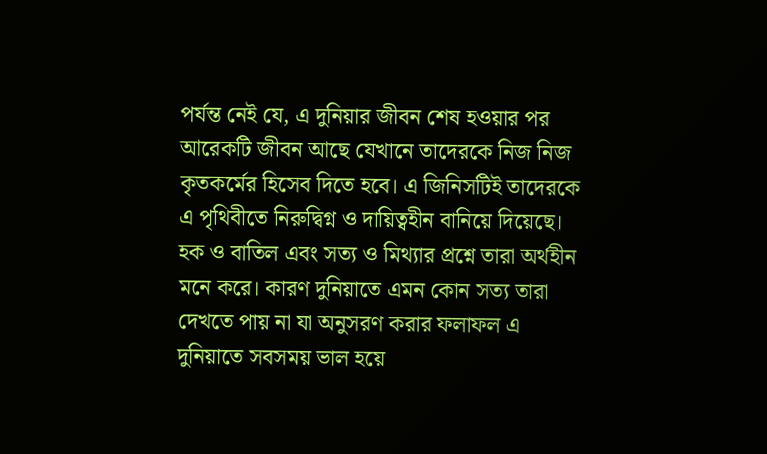পর্যন্ত নেই যে, এ দুনিয়ার জীবন শেষ হওয়ার পর আরেকটি জীবন আছে যেখানে তাদেরকে নিজ নিজ কৃতকর্মের হিসেব দিতে হবে। এ জিনিসটিই তাদেরকে এ পৃথিবীতে নিরুদ্বিগ্ন ও দায়িত্বহীন বানিয়ে দিয়েছে। হক ও বাতিল এবং সত্য ও মিথ্যার প্রশ্নে তারা অর্থহীন মনে করে। কারণ দুনিয়াতে এমন কোন সত্য তারা দেখতে পায় না যা অনুসরণ করার ফলাফল এ দুনিয়াতে সবসময় ভাল হয়ে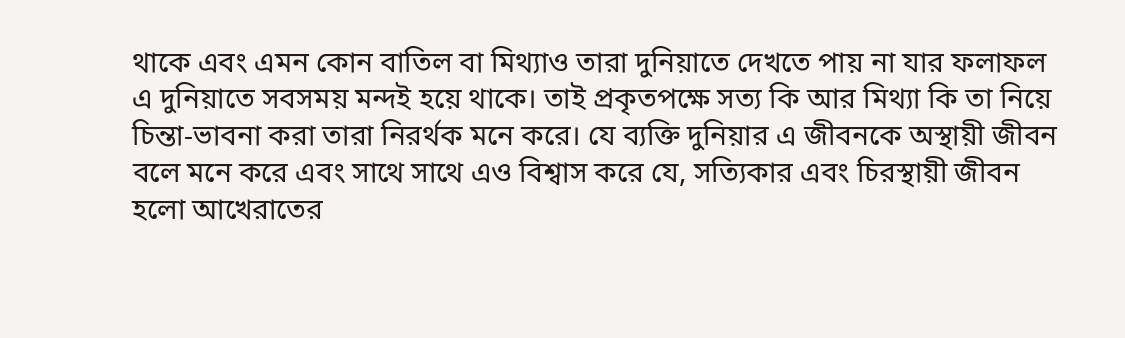থাকে এবং এমন কোন বাতিল বা মিথ্যাও তারা দুনিয়াতে দেখতে পায় না যার ফলাফল এ দুনিয়াতে সবসময় মন্দই হয়ে থাকে। তাই প্রকৃতপক্ষে সত্য কি আর মিথ্যা কি তা নিয়ে চিন্তা-ভাবনা করা তারা নিরর্থক মনে করে। যে ব্যক্তি দুনিয়ার এ জীবনকে অস্থায়ী জীবন বলে মনে করে এবং সাথে সাথে এও বিশ্বাস করে যে, সত্যিকার এবং চিরস্থায়ী জীবন হলো আখেরাতের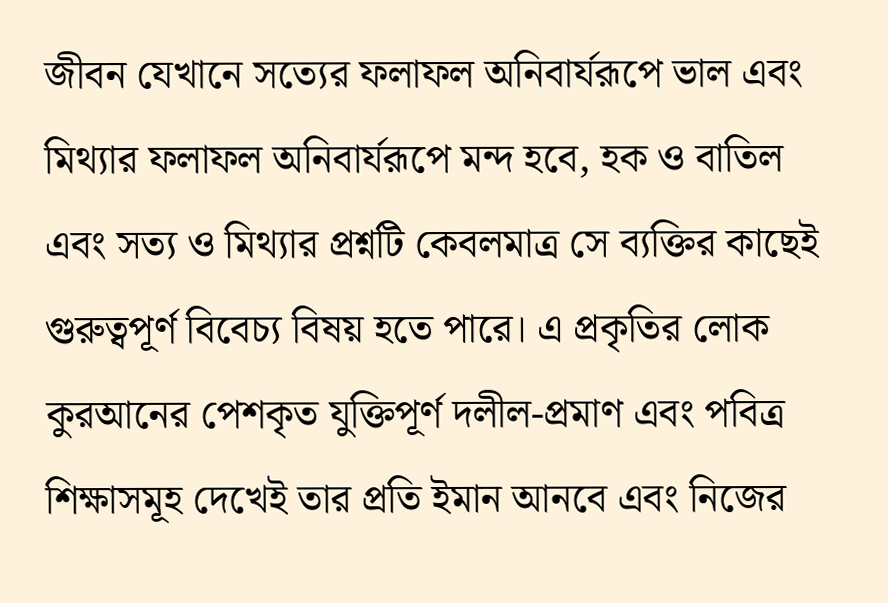জীবন যেখানে সত্যের ফলাফল অনিবার্যরূপে ভাল এবং মিথ্যার ফলাফল অনিবার্যরূপে মন্দ হবে, হক ও বাতিল এবং সত্য ও মিথ্যার প্রশ্নটি কেবলমাত্র সে ব্যক্তির কাছেই গুরুত্বপূর্ণ বিবেচ্য বিষয় হতে পারে। এ প্রকৃতির লোক কুরআনের পেশকৃত যুক্তিপূর্ণ দলীল-প্রমাণ এবং পবিত্র শিক্ষাসমূহ দেখেই তার প্রতি ইমান আনবে এবং নিজের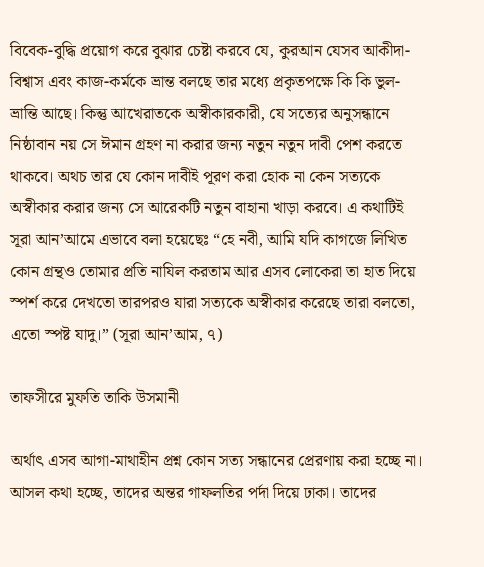বিবেক-বুদ্ধি প্রয়োগ করে বুঝার চেষ্টা করবে যে, কুরআন যেসব আকীদা-বিশ্বাস এবং কাজ-কর্মকে ভ্রান্ত বলছে তার মধ্যে প্রকৃতপক্ষে কি কি ভুল-ভ্রান্তি আছে। কিন্তু আখেরাতকে অস্বীকারকারী, যে সত্যের অনুসন্ধানে নিষ্ঠাবান নয় সে ঈমান গ্রহণ না করার জন্য নতুন নতুন দাবী পেশ করতে থাকবে। অথচ তার যে কোন দাবীই পূরণ করা হোক না কেন সত্যকে অস্বীকার করার জন্য সে আরেকটি নতুন বাহানা খাড়া করবে। এ কথাটিই সূরা আন’আমে এভাবে বলা হয়েছেঃ “হে নবী, আমি যদি কাগজে লিখিত কোন গ্রন্থও তোমার প্রতি নাযিল করতাম আর এসব লোকেরা তা হাত দিয়ে স্পর্শ করে দেখতো তারপরও যারা সত্যকে অস্বীকার করেছে তারা বলতো, এতো স্পষ্ট যাদু।” (সূরা আন’আম, ৭)

তাফসীরে মুফতি তাকি উসমানী

অর্থাৎ এসব আগা-মাথাহীন প্রশ্ন কোন সত্য সন্ধানের প্রেরণায় করা হচ্ছে না। আসল কথা হচ্ছে, তাদের অন্তর গাফলতির পর্দা দিয়ে ঢাকা। তাদের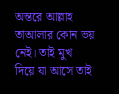অন্তরে আল্লাহ তাআলার কোন ভয় নেই। তাই মুখ দিয়ে যা আসে তাই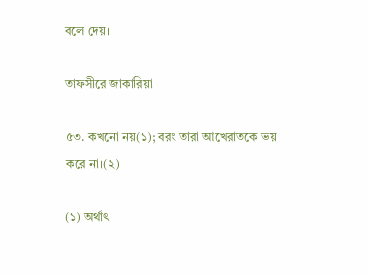বলে দেয়।

তাফসীরে জাকারিয়া

৫৩. কখনো নয়(১); বরং তারা আখেরাতকে ভয় করে না।(২)

(১) অর্থাৎ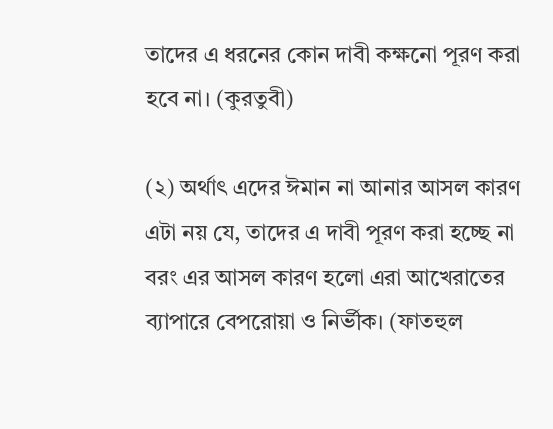তাদের এ ধরনের কোন দাবী কক্ষনো পূরণ করা হবে না। (কুরতুবী)

(২) অর্থাৎ এদের ঈমান না আনার আসল কারণ এটা নয় যে, তাদের এ দাবী পূরণ করা হচ্ছে না বরং এর আসল কারণ হলো এরা আখেরাতের ব্যাপারে বেপরোয়া ও নির্ভীক। (ফাতহুল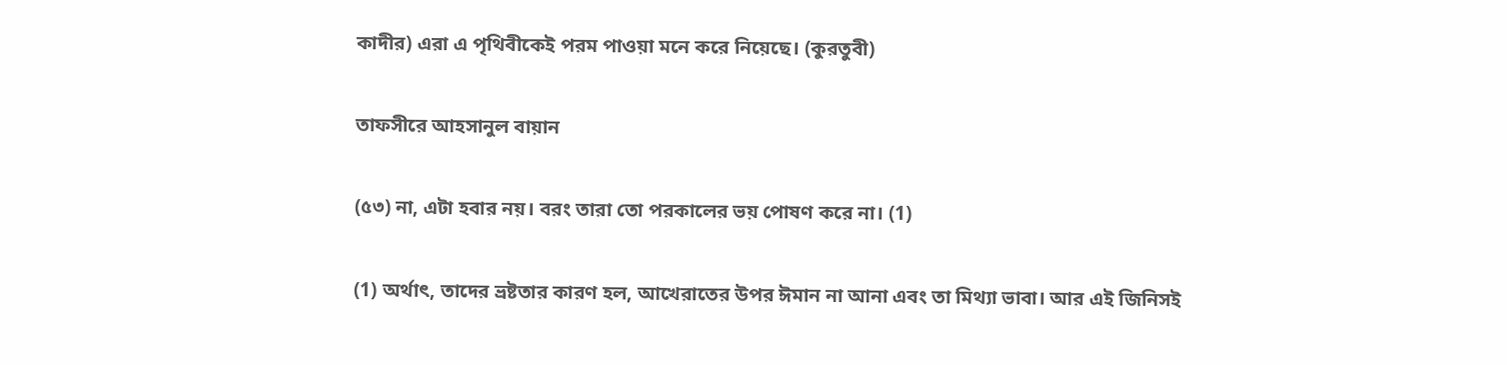কাদীর) এরা এ পৃথিবীকেই পরম পাওয়া মনে করে নিয়েছে। (কুরতুবী)

তাফসীরে আহসানুল বায়ান

(৫৩) না, এটা হবার নয়। বরং তারা তো পরকালের ভয় পোষণ করে না। (1)

(1) অর্থাৎ, তাদের ভ্রষ্টতার কারণ হল, আখেরাতের উপর ঈমান না আনা এবং তা মিথ্যা ভাবা। আর এই জিনিসই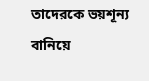তাদেরকে ভয়শূন্য বানিয়ে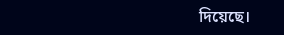দিয়েছে।